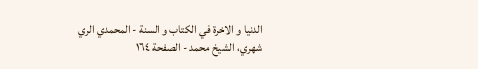الدنيا و الاخرة في الكتاب و السنة - المحمدي الري شهري، الشيخ محمد - الصفحة ١٦٤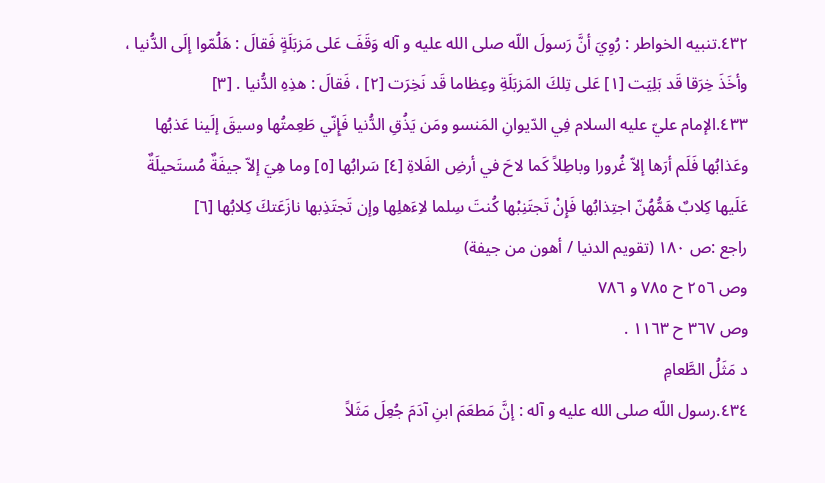٤٣٢.تنبيه الخواطر : رُوِيَ أنَّ رَسولَ اللّه صلى الله عليه و آله وَقَفَ عَلى مَزبَلَةٍ فَقالَ : هَلُمّوا إلَى الدُّنيا ، وأخَذَ خِرَقا قَد بَلِيَت [١] عَلى تِلكَ المَزبَلَةِ وعِظاما قَد نَخِرَت [٢] ، فَقالَ : هذِهِ الدُّنيا . [٣]
٤٣٣.الإمام عليّ عليه السلام فِي الدّيوانِ المَنسو ومَن يَذُقِ الدُّنيا فَإِنّي طَعِمتُها وسيقَ إلَينا عَذبُها وعَذابُها فَلَم أرَها إلاّ غُرورا وباطِلاً كَما لاحَ في أرضِ الفَلاةِ [٤] سَرابُها [٥] وما هِيَ إلاّ جيفَةٌ مُستَحيلَةٌ عَلَيها كِلابٌ هَمُّهُنّ اجتِذابُها فَإِنْ تَجتَنِبْها كُنتَ سِلما لاِءَهلِها وإن تَجتَذِبها نازَعَتكَ كِلابُها [٦]
راجع :ص ١٨٠ (تقويم الدنيا / أهون من جيفة)
وص ٢٥٦ ح ٧٨٥ و ٧٨٦
وص ٣٦٧ ح ١١٦٣ .
د مَثَلُ الطَّعامِ
٤٣٤.رسول اللّه صلى الله عليه و آله : إنَّ مَطعَمَ ابنِ آدَمَ جُعِلَ مَثَلاً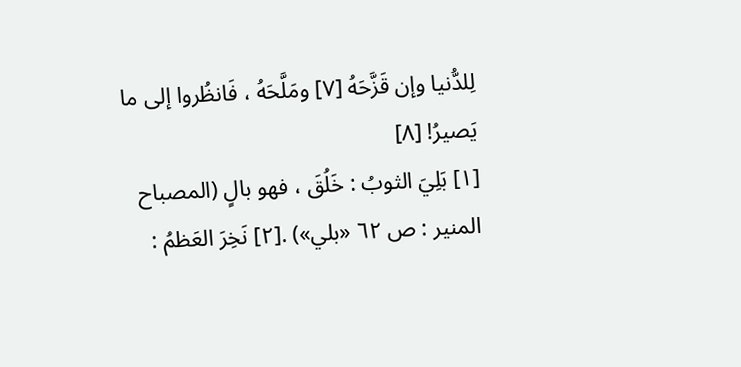لِلدُّنيا وإن قَزَّحَهُ [٧] ومَلَّحَهُ ، فَانظُروا إلى ما يَصيرُ! [٨]
[١] بَلِيَ الثوبُ : خَلُقَ ، فهو بالٍ (المصباح المنير : ص ٦٢ «بلي») .[٢] نَخِرَ العَظمُ :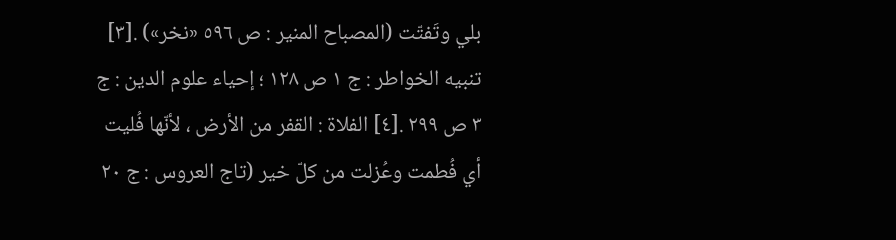بلي وتَفتّت (المصباح المنير : ص ٥٩٦ «نخر») .[٣] تنبيه الخواطر : ج ١ ص ١٢٨ ؛ إحياء علوم الدين : ج ٣ ص ٢٩٩ .[٤] الفلاة : القفر من الأرض ، لأنّها فُليت أي فُطمت وعُزلت من كلّ خير (تاج العروس : ج ٢٠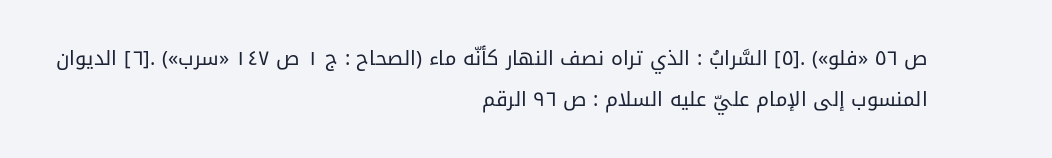ص ٥٦ «فلو») .[٥] السَّرابُ : الذي تراه نصف النهار كأنّه ماء (الصحاح : ج ١ ص ١٤٧ «سرب») .[٦] الديوان المنسوب إلى الإمام عليّ عليه السلام : ص ٩٦ الرقم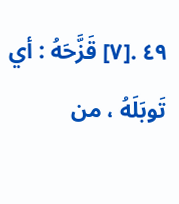٤٩ .[٧] قَزَّحَهُ : أي تَوبَلَهُ ، من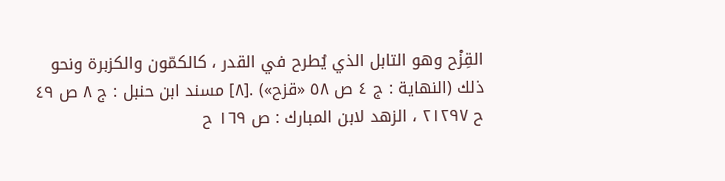القِزْح وهو التابل الذي يُطرح في القدر ، كالكمّون والكزبرة ونحو ذلك (النهاية : ج ٤ ص ٥٨ «قزح») .[٨] مسند ابن حنبل : ج ٨ ص ٤٩ ح ٢١٢٩٧ ، الزهد لابن المبارك : ص ١٦٩ ح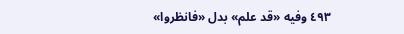٤٩٣ وفيه «قد علم» بدل «فانظروا»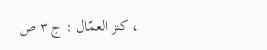، كنز العمّال : ج ٣ ص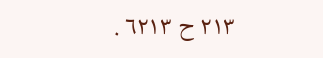٢١٣ ح ٦٢١٣ .